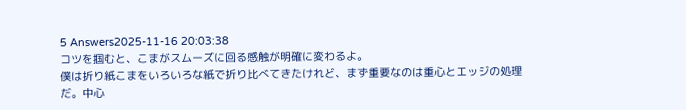5 Answers2025-11-16 20:03:38
コツを掴むと、こまがスムーズに回る感触が明確に変わるよ。
僕は折り紙こまをいろいろな紙で折り比べてきたけれど、まず重要なのは重心とエッジの処理だ。中心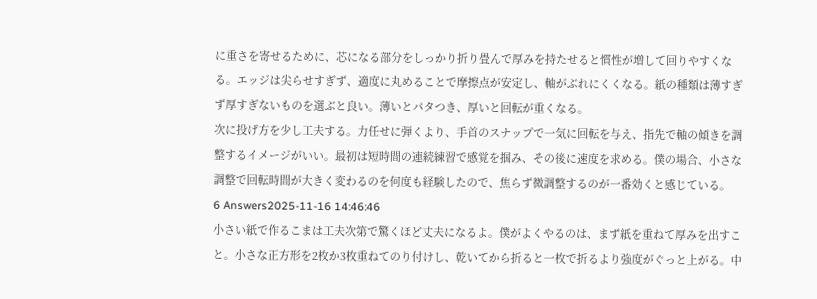に重さを寄せるために、芯になる部分をしっかり折り畳んで厚みを持たせると慣性が増して回りやすくなる。エッジは尖らせすぎず、適度に丸めることで摩擦点が安定し、軸がぶれにくくなる。紙の種類は薄すぎず厚すぎないものを選ぶと良い。薄いとパタつき、厚いと回転が重くなる。
次に投げ方を少し工夫する。力任せに弾くより、手首のスナップで一気に回転を与え、指先で軸の傾きを調整するイメージがいい。最初は短時間の連続練習で感覚を掴み、その後に速度を求める。僕の場合、小さな調整で回転時間が大きく変わるのを何度も経験したので、焦らず微調整するのが一番効くと感じている。
6 Answers2025-11-16 14:46:46
小さい紙で作るこまは工夫次第で驚くほど丈夫になるよ。僕がよくやるのは、まず紙を重ねて厚みを出すこと。小さな正方形を2枚か3枚重ねてのり付けし、乾いてから折ると一枚で折るより強度がぐっと上がる。中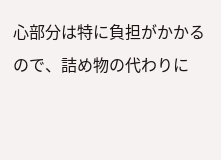心部分は特に負担がかかるので、詰め物の代わりに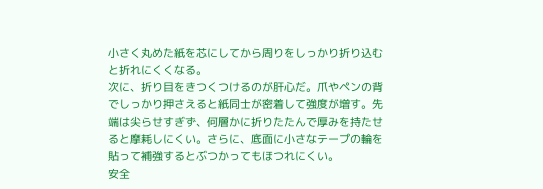小さく丸めた紙を芯にしてから周りをしっかり折り込むと折れにくくなる。
次に、折り目をきつくつけるのが肝心だ。爪やペンの背でしっかり押さえると紙同士が密着して強度が増す。先端は尖らせすぎず、何層かに折りたたんで厚みを持たせると摩耗しにくい。さらに、底面に小さなテープの輪を貼って補強するとぶつかってもほつれにくい。
安全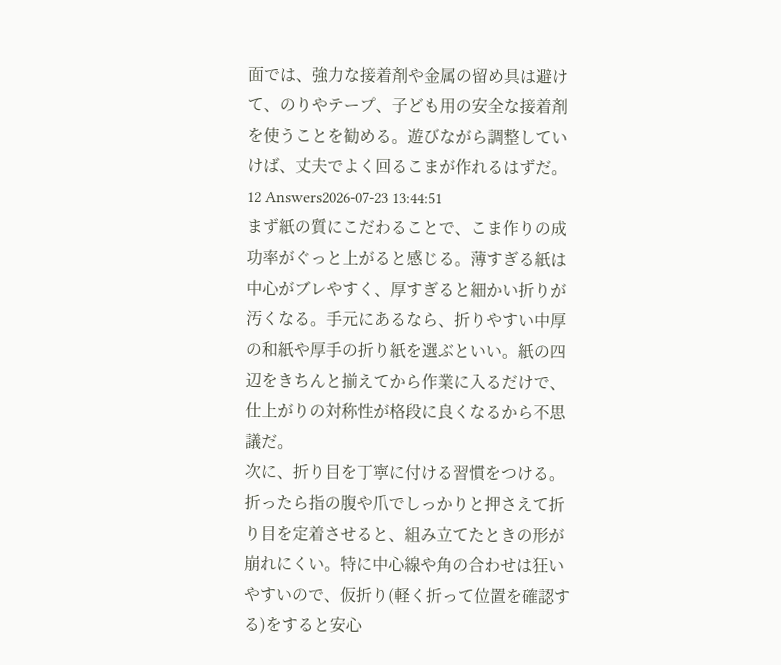面では、強力な接着剤や金属の留め具は避けて、のりやテープ、子ども用の安全な接着剤を使うことを勧める。遊びながら調整していけば、丈夫でよく回るこまが作れるはずだ。
12 Answers2026-07-23 13:44:51
まず紙の質にこだわることで、こま作りの成功率がぐっと上がると感じる。薄すぎる紙は中心がブレやすく、厚すぎると細かい折りが汚くなる。手元にあるなら、折りやすい中厚の和紙や厚手の折り紙を選ぶといい。紙の四辺をきちんと揃えてから作業に入るだけで、仕上がりの対称性が格段に良くなるから不思議だ。
次に、折り目を丁寧に付ける習慣をつける。折ったら指の腹や爪でしっかりと押さえて折り目を定着させると、組み立てたときの形が崩れにくい。特に中心線や角の合わせは狂いやすいので、仮折り(軽く折って位置を確認する)をすると安心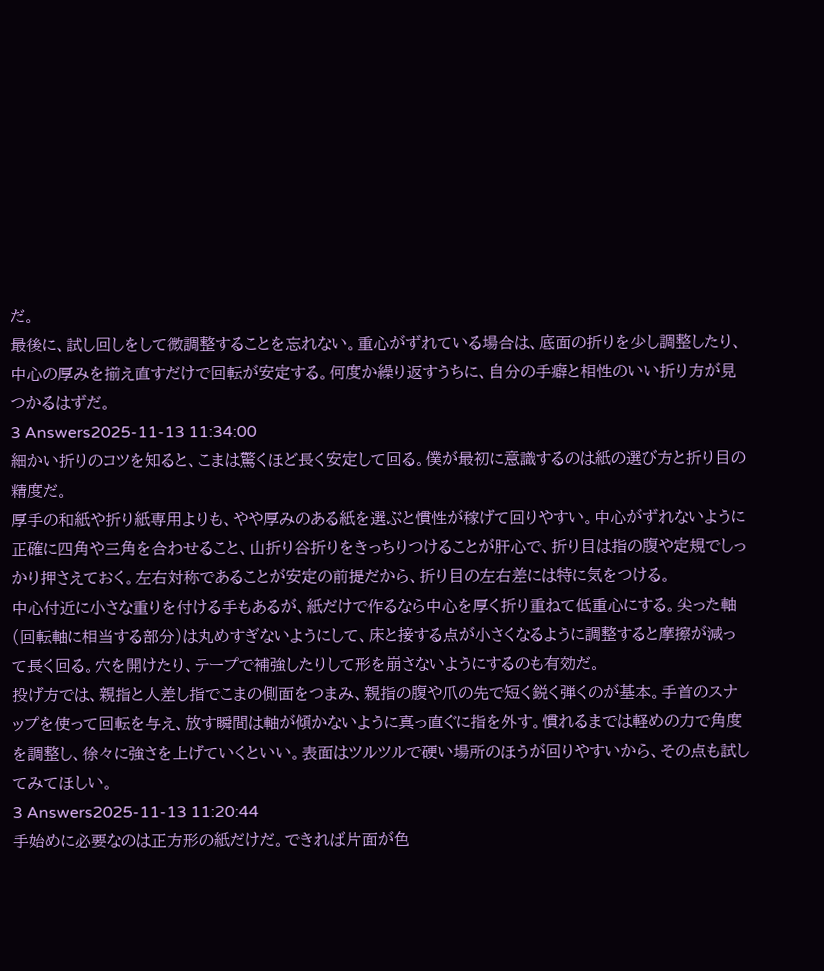だ。
最後に、試し回しをして微調整することを忘れない。重心がずれている場合は、底面の折りを少し調整したり、中心の厚みを揃え直すだけで回転が安定する。何度か繰り返すうちに、自分の手癖と相性のいい折り方が見つかるはずだ。
3 Answers2025-11-13 11:34:00
細かい折りのコツを知ると、こまは驚くほど長く安定して回る。僕が最初に意識するのは紙の選び方と折り目の精度だ。
厚手の和紙や折り紙専用よりも、やや厚みのある紙を選ぶと慣性が稼げて回りやすい。中心がずれないように正確に四角や三角を合わせること、山折り谷折りをきっちりつけることが肝心で、折り目は指の腹や定規でしっかり押さえておく。左右対称であることが安定の前提だから、折り目の左右差には特に気をつける。
中心付近に小さな重りを付ける手もあるが、紙だけで作るなら中心を厚く折り重ねて低重心にする。尖った軸(回転軸に相当する部分)は丸めすぎないようにして、床と接する点が小さくなるように調整すると摩擦が減って長く回る。穴を開けたり、テープで補強したりして形を崩さないようにするのも有効だ。
投げ方では、親指と人差し指でこまの側面をつまみ、親指の腹や爪の先で短く鋭く弾くのが基本。手首のスナップを使って回転を与え、放す瞬間は軸が傾かないように真っ直ぐに指を外す。慣れるまでは軽めの力で角度を調整し、徐々に強さを上げていくといい。表面はツルツルで硬い場所のほうが回りやすいから、その点も試してみてほしい。
3 Answers2025-11-13 11:20:44
手始めに必要なのは正方形の紙だけだ。できれば片面が色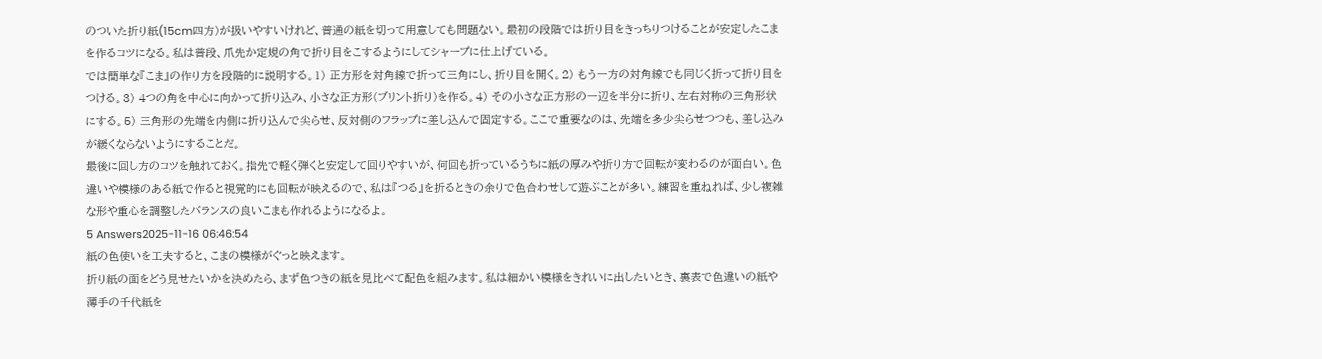のついた折り紙(15cm四方)が扱いやすいけれど、普通の紙を切って用意しても問題ない。最初の段階では折り目をきっちりつけることが安定したこまを作るコツになる。私は普段、爪先か定規の角で折り目をこするようにしてシャープに仕上げている。
では簡単な『こま』の作り方を段階的に説明する。1) 正方形を対角線で折って三角にし、折り目を開く。2) もう一方の対角線でも同じく折って折り目をつける。3) 4つの角を中心に向かって折り込み、小さな正方形(ブリント折り)を作る。4) その小さな正方形の一辺を半分に折り、左右対称の三角形状にする。5) 三角形の先端を内側に折り込んで尖らせ、反対側のフラップに差し込んで固定する。ここで重要なのは、先端を多少尖らせつつも、差し込みが緩くならないようにすることだ。
最後に回し方のコツを触れておく。指先で軽く弾くと安定して回りやすいが、何回も折っているうちに紙の厚みや折り方で回転が変わるのが面白い。色違いや模様のある紙で作ると視覚的にも回転が映えるので、私は『つる』を折るときの余りで色合わせして遊ぶことが多い。練習を重ねれば、少し複雑な形や重心を調整したバランスの良いこまも作れるようになるよ。
5 Answers2025-11-16 06:46:54
紙の色使いを工夫すると、こまの模様がぐっと映えます。
折り紙の面をどう見せたいかを決めたら、まず色つきの紙を見比べて配色を組みます。私は細かい模様をきれいに出したいとき、裏表で色違いの紙や薄手の千代紙を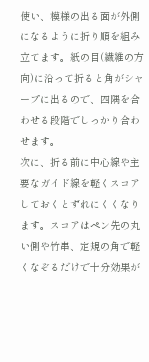使い、模様の出る面が外側になるように折り順を組み立てます。紙の目(繊維の方向)に沿って折ると角がシャープに出るので、四隅を合わせる段階でしっかり合わせます。
次に、折る前に中心線や主要なガイド線を軽くスコアしておくとずれにくくなります。スコアはペン先の丸い側や竹串、定規の角で軽くなぞるだけで十分効果が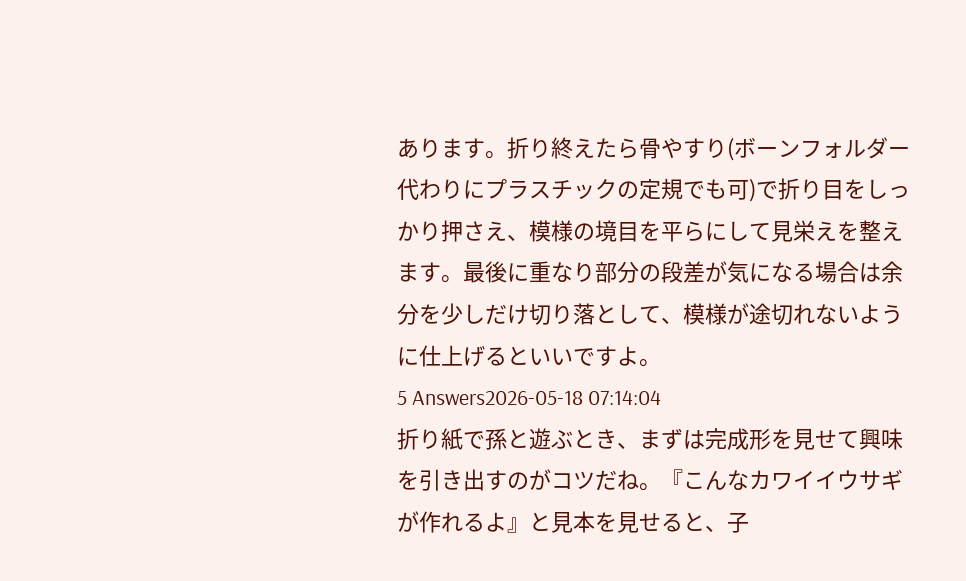あります。折り終えたら骨やすり(ボーンフォルダー代わりにプラスチックの定規でも可)で折り目をしっかり押さえ、模様の境目を平らにして見栄えを整えます。最後に重なり部分の段差が気になる場合は余分を少しだけ切り落として、模様が途切れないように仕上げるといいですよ。
5 Answers2026-05-18 07:14:04
折り紙で孫と遊ぶとき、まずは完成形を見せて興味を引き出すのがコツだね。『こんなカワイイウサギが作れるよ』と見本を見せると、子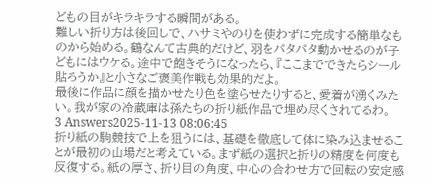どもの目がキラキラする瞬間がある。
難しい折り方は後回しで、ハサミやのりを使わずに完成する簡単なものから始める。鶴なんて古典的だけど、羽をパタパタ動かせるのが子どもにはウケる。途中で飽きそうになったら、『ここまでできたらシール貼ろうか』と小さなご褒美作戦も効果的だよ。
最後に作品に顔を描かせたり色を塗らせたりすると、愛着が湧くみたい。我が家の冷蔵庫は孫たちの折り紙作品で埋め尽くされてるわ。
3 Answers2025-11-13 08:06:45
折り紙の駒競技で上を狙うには、基礎を徹底して体に染み込ませることが最初の山場だと考えている。まず紙の選択と折りの精度を何度も反復する。紙の厚さ、折り目の角度、中心の合わせ方で回転の安定感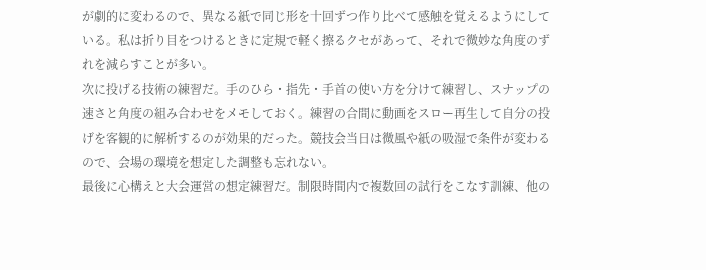が劇的に変わるので、異なる紙で同じ形を十回ずつ作り比べて感触を覚えるようにしている。私は折り目をつけるときに定規で軽く擦るクセがあって、それで微妙な角度のずれを減らすことが多い。
次に投げる技術の練習だ。手のひら・指先・手首の使い方を分けて練習し、スナップの速さと角度の組み合わせをメモしておく。練習の合間に動画をスロー再生して自分の投げを客観的に解析するのが効果的だった。競技会当日は微風や紙の吸湿で条件が変わるので、会場の環境を想定した調整も忘れない。
最後に心構えと大会運営の想定練習だ。制限時間内で複数回の試行をこなす訓練、他の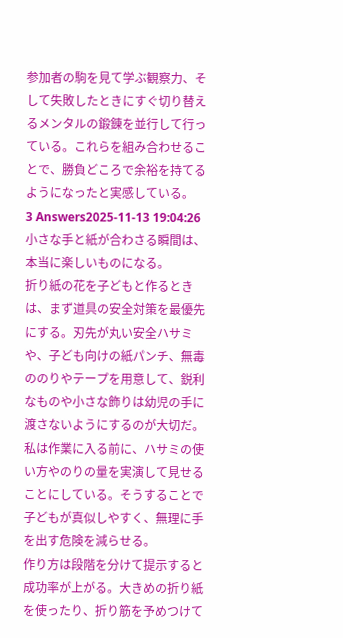参加者の駒を見て学ぶ観察力、そして失敗したときにすぐ切り替えるメンタルの鍛錬を並行して行っている。これらを組み合わせることで、勝負どころで余裕を持てるようになったと実感している。
3 Answers2025-11-13 19:04:26
小さな手と紙が合わさる瞬間は、本当に楽しいものになる。
折り紙の花を子どもと作るときは、まず道具の安全対策を最優先にする。刃先が丸い安全ハサミや、子ども向けの紙パンチ、無毒ののりやテープを用意して、鋭利なものや小さな飾りは幼児の手に渡さないようにするのが大切だ。私は作業に入る前に、ハサミの使い方やのりの量を実演して見せることにしている。そうすることで子どもが真似しやすく、無理に手を出す危険を減らせる。
作り方は段階を分けて提示すると成功率が上がる。大きめの折り紙を使ったり、折り筋を予めつけて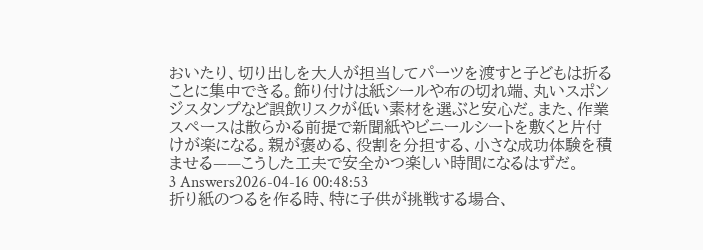おいたり、切り出しを大人が担当してパーツを渡すと子どもは折ることに集中できる。飾り付けは紙シールや布の切れ端、丸いスポンジスタンプなど誤飲リスクが低い素材を選ぶと安心だ。また、作業スペースは散らかる前提で新聞紙やビニールシートを敷くと片付けが楽になる。親が褒める、役割を分担する、小さな成功体験を積ませる——こうした工夫で安全かつ楽しい時間になるはずだ。
3 Answers2026-04-16 00:48:53
折り紙のつるを作る時、特に子供が挑戦する場合、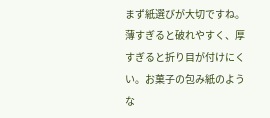まず紙選びが大切ですね。薄すぎると破れやすく、厚すぎると折り目が付けにくい。お菓子の包み紙のような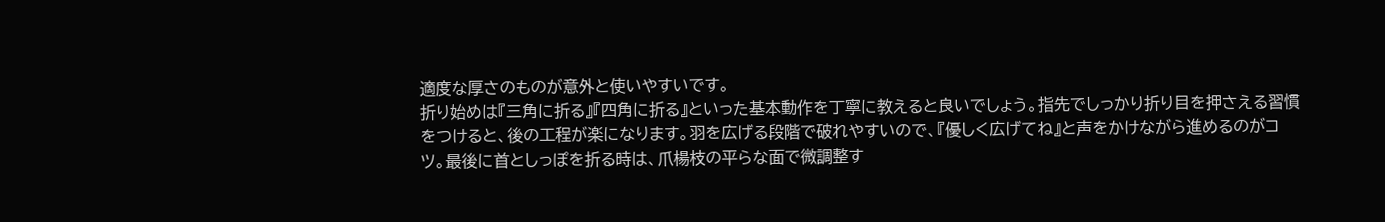適度な厚さのものが意外と使いやすいです。
折り始めは『三角に折る』『四角に折る』といった基本動作を丁寧に教えると良いでしょう。指先でしっかり折り目を押さえる習慣をつけると、後の工程が楽になります。羽を広げる段階で破れやすいので、『優しく広げてね』と声をかけながら進めるのがコツ。最後に首としっぽを折る時は、爪楊枝の平らな面で微調整す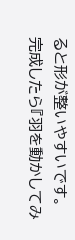ると形が整いやすいです。
完成したら『羽を動かしてみ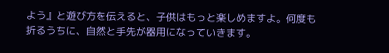よう』と遊び方を伝えると、子供はもっと楽しめますよ。何度も折るうちに、自然と手先が器用になっていきます。